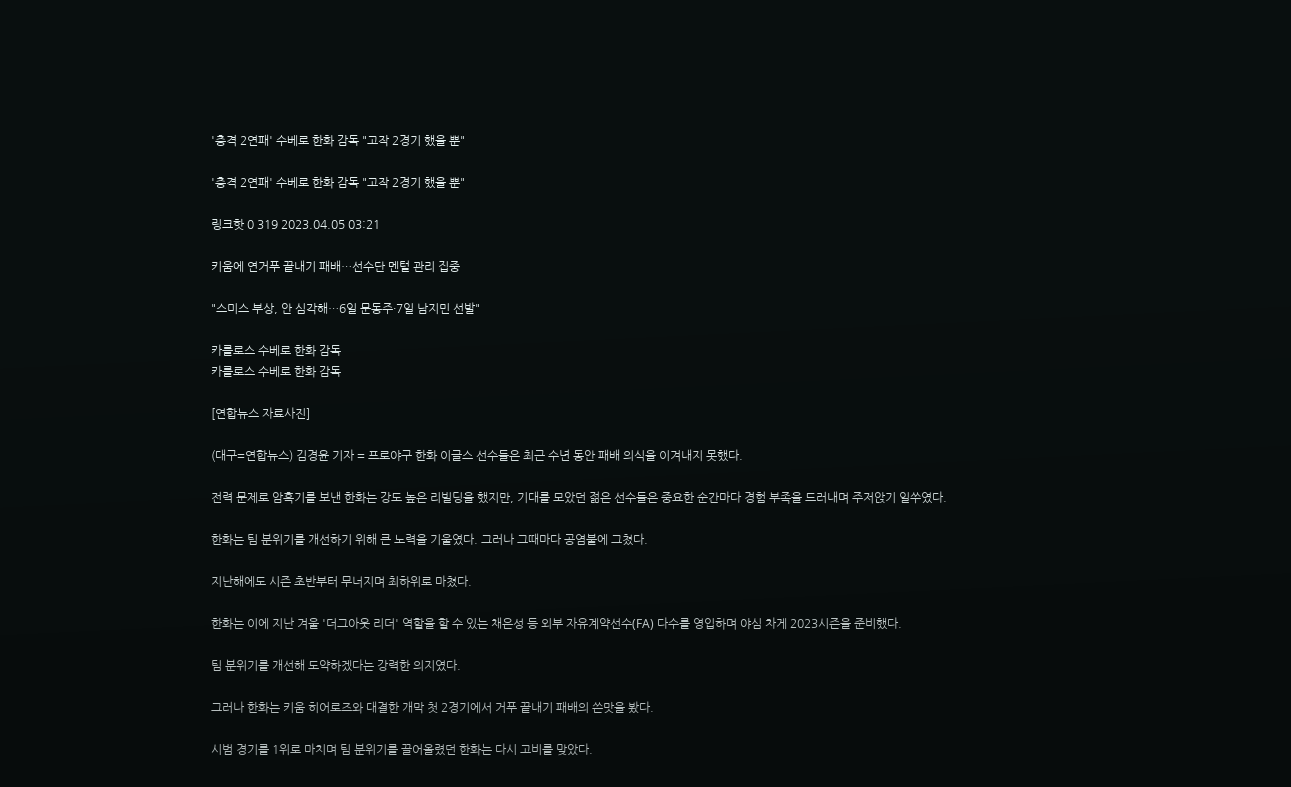'충격 2연패' 수베로 한화 감독 "고작 2경기 했을 뿐"

'충격 2연패' 수베로 한화 감독 "고작 2경기 했을 뿐"

링크핫 0 319 2023.04.05 03:21

키움에 연거푸 끝내기 패배…선수단 멘털 관리 집중

"스미스 부상, 안 심각해…6일 문동주·7일 남지민 선발"

카를로스 수베로 한화 감독
카를로스 수베로 한화 감독

[연합뉴스 자료사진]

(대구=연합뉴스) 김경윤 기자 = 프로야구 한화 이글스 선수들은 최근 수년 동안 패배 의식을 이겨내지 못했다.

전력 문제로 암흑기를 보낸 한화는 강도 높은 리빌딩을 했지만, 기대를 모았던 젊은 선수들은 중요한 순간마다 경험 부족을 드러내며 주저앉기 일쑤였다.

한화는 팀 분위기를 개선하기 위해 큰 노력을 기울였다. 그러나 그때마다 공염불에 그쳤다.

지난해에도 시즌 초반부터 무너지며 최하위로 마쳤다.

한화는 이에 지난 겨울 '더그아웃 리더' 역할을 할 수 있는 채은성 등 외부 자유계약선수(FA) 다수를 영입하며 야심 차게 2023시즌을 준비했다.

팀 분위기를 개선해 도약하겠다는 강력한 의지였다.

그러나 한화는 키움 히어로즈와 대결한 개막 첫 2경기에서 거푸 끝내기 패배의 쓴맛을 봤다.

시범 경기를 1위로 마치며 팀 분위기를 끌어올렸던 한화는 다시 고비를 맞았다.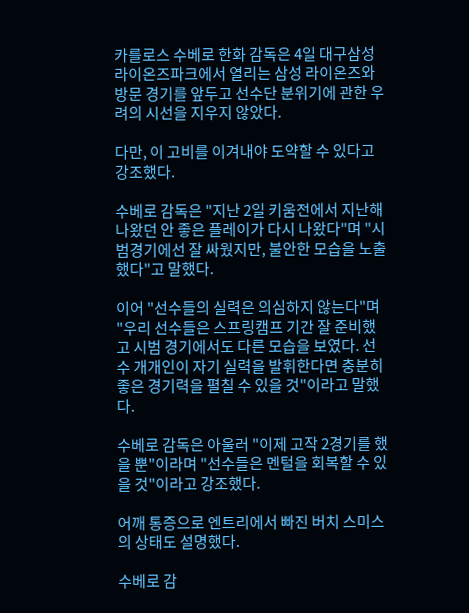카를로스 수베로 한화 감독은 4일 대구삼성라이온즈파크에서 열리는 삼성 라이온즈와 방문 경기를 앞두고 선수단 분위기에 관한 우려의 시선을 지우지 않았다.

다만, 이 고비를 이겨내야 도약할 수 있다고 강조했다.

수베로 감독은 "지난 2일 키움전에서 지난해 나왔던 안 좋은 플레이가 다시 나왔다"며 "시범경기에선 잘 싸웠지만, 불안한 모습을 노출했다"고 말했다.

이어 "선수들의 실력은 의심하지 않는다"며 "우리 선수들은 스프링캠프 기간 잘 준비했고 시범 경기에서도 다른 모습을 보였다. 선수 개개인이 자기 실력을 발휘한다면 충분히 좋은 경기력을 펼칠 수 있을 것"이라고 말했다.

수베로 감독은 아울러 "이제 고작 2경기를 했을 뿐"이라며 "선수들은 멘털을 회복할 수 있을 것"이라고 강조했다.

어깨 통증으로 엔트리에서 빠진 버치 스미스의 상태도 설명했다.

수베로 감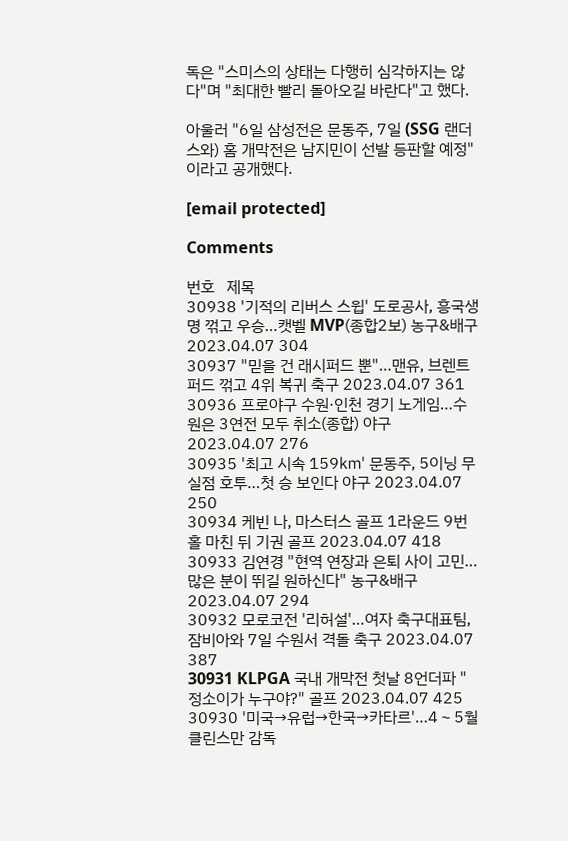독은 "스미스의 상태는 다행히 심각하지는 않다"며 "최대한 빨리 돌아오길 바란다"고 했다.

아울러 "6일 삼성전은 문동주, 7일 (SSG 랜더스와) 홈 개막전은 남지민이 선발 등판할 예정"이라고 공개했다.

[email protected]

Comments

번호   제목
30938 '기적의 리버스 스윕' 도로공사, 흥국생명 꺾고 우승…캣벨 MVP(종합2보) 농구&배구 2023.04.07 304
30937 "믿을 건 래시퍼드 뿐"…맨유, 브렌트퍼드 꺾고 4위 복귀 축구 2023.04.07 361
30936 프로야구 수원·인천 경기 노게임…수원은 3연전 모두 취소(종합) 야구 2023.04.07 276
30935 '최고 시속 159㎞' 문동주, 5이닝 무실점 호투…첫 승 보인다 야구 2023.04.07 250
30934 케빈 나, 마스터스 골프 1라운드 9번 홀 마친 뒤 기권 골프 2023.04.07 418
30933 김연경 "현역 연장과 은퇴 사이 고민…많은 분이 뛰길 원하신다" 농구&배구 2023.04.07 294
30932 모로코전 '리허설'…여자 축구대표팀, 잠비아와 7일 수원서 격돌 축구 2023.04.07 387
30931 KLPGA 국내 개막전 첫날 8언더파 "정소이가 누구야?" 골프 2023.04.07 425
30930 '미국→유럽→한국→카타르'…4∼5월 클린스만 감독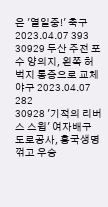은 '열일중!' 축구 2023.04.07 393
30929 두산 주전 포수 양의지, 왼쪽 허벅지 통증으로 교체 야구 2023.04.07 282
30928 '기적의 리버스 스윕' 여자배구 도로공사, 흥국생명 꺾고 우승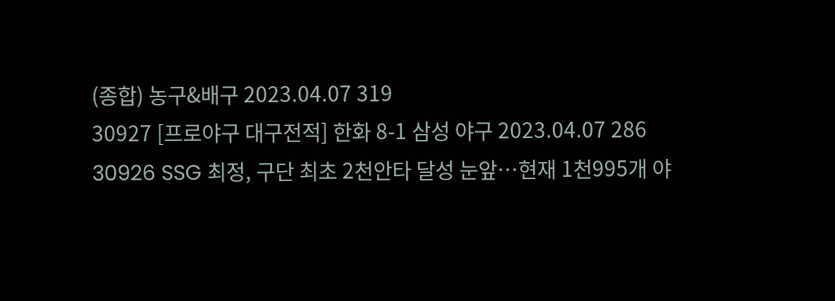(종합) 농구&배구 2023.04.07 319
30927 [프로야구 대구전적] 한화 8-1 삼성 야구 2023.04.07 286
30926 SSG 최정, 구단 최초 2천안타 달성 눈앞…현재 1천995개 야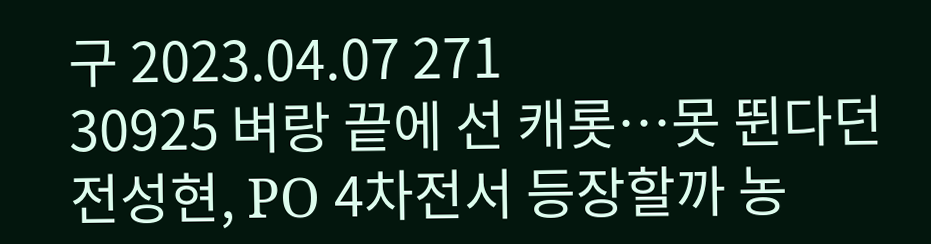구 2023.04.07 271
30925 벼랑 끝에 선 캐롯…못 뛴다던 전성현, PO 4차전서 등장할까 농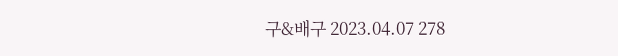구&배구 2023.04.07 278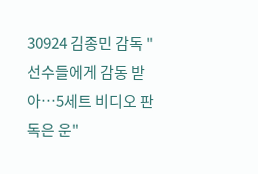30924 김종민 감독 "선수들에게 감동 받아…5세트 비디오 판독은 운"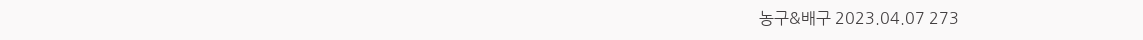농구&배구 2023.04.07 273